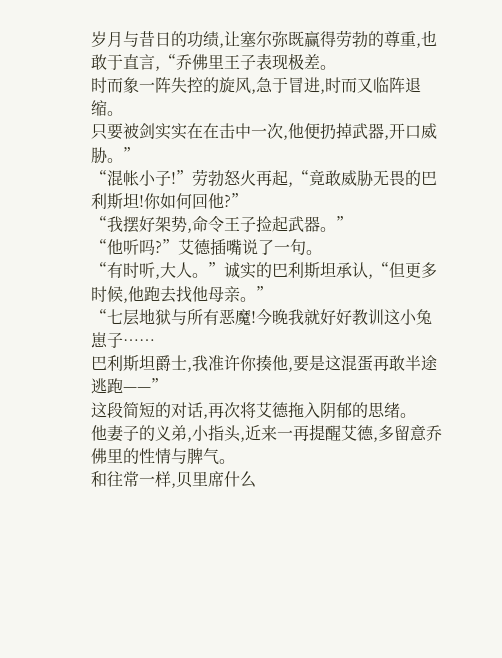岁月与昔日的功绩,让塞尔弥既赢得劳勃的尊重,也敢于直言,“乔佛里王子表现极差。
时而象一阵失控的旋风,急于冒进,时而又临阵退缩。
只要被剑实实在在击中一次,他便扔掉武器,开口威胁。”
“混帐小子!”劳勃怒火再起,“竟敢威胁无畏的巴利斯坦!你如何回他?”
“我摆好架势,命令王子捡起武器。”
“他听吗?”艾德插嘴说了一句。
“有时听,大人。”诚实的巴利斯坦承认,“但更多时候,他跑去找他母亲。”
“七层地狱与所有恶魔!今晚我就好好教训这小兔崽子……
巴利斯坦爵士,我准许你揍他,要是这混蛋再敢半途逃跑——”
这段简短的对话,再次将艾德拖入阴郁的思绪。
他妻子的义弟,小指头,近来一再提醒艾德,多留意乔佛里的性情与脾气。
和往常一样,贝里席什么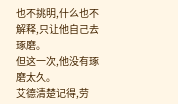也不挑明,什么也不解释,只让他自己去琢磨。
但这一次,他没有琢磨太久。
艾德清楚记得,劳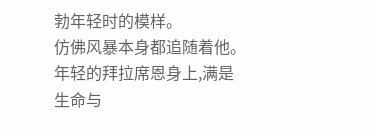勃年轻时的模样。
仿佛风暴本身都追随着他。
年轻的拜拉席恩身上,满是生命与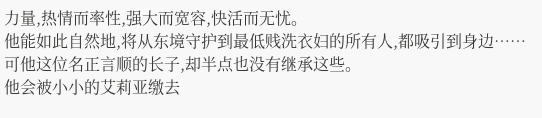力量,热情而率性,强大而宽容,快活而无忧。
他能如此自然地,将从东境守护到最低贱洗衣妇的所有人,都吸引到身边……
可他这位名正言顺的长子,却半点也没有继承这些。
他会被小小的艾莉亚缴去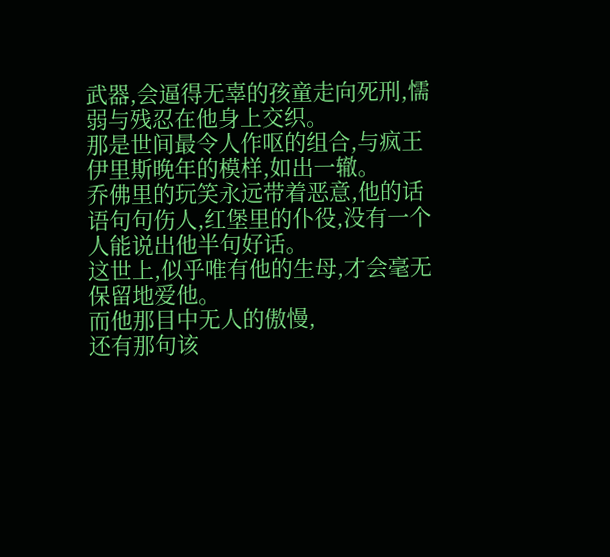武器,会逼得无辜的孩童走向死刑,懦弱与残忍在他身上交织。
那是世间最令人作呕的组合,与疯王伊里斯晚年的模样,如出一辙。
乔佛里的玩笑永远带着恶意,他的话语句句伤人,红堡里的仆役,没有一个人能说出他半句好话。
这世上,似乎唯有他的生母,才会毫无保留地爱他。
而他那目中无人的傲慢,
还有那句该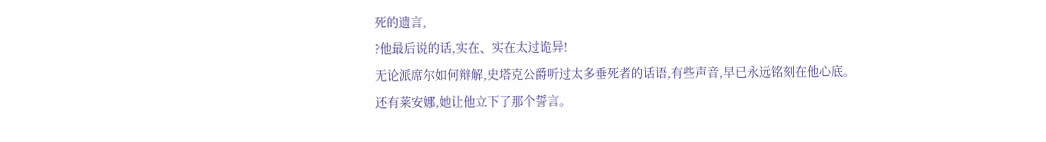死的遗言,
?他最后说的话,实在、实在太过诡异!
无论派席尔如何辩解,史塔克公爵听过太多垂死者的话语,有些声音,早已永远铭刻在他心底。
还有莱安娜,她让他立下了那个誓言。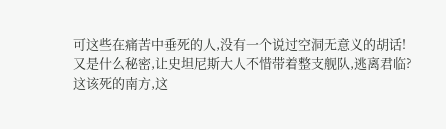可这些在痛苦中垂死的人,没有一个说过空洞无意义的胡话!
又是什么秘密,让史坦尼斯大人不惜带着整支舰队,逃离君临?
这该死的南方,这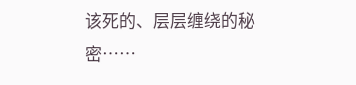该死的、层层缠绕的秘密……